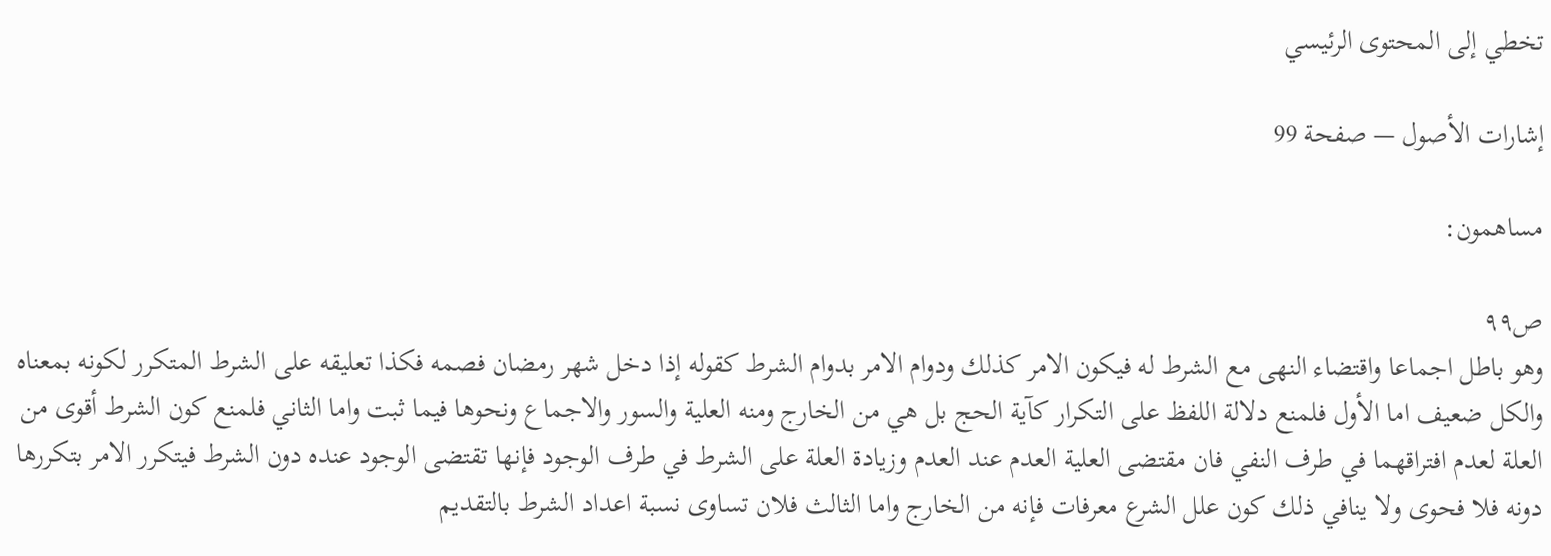تخطي إلى المحتوى الرئيسي

إشارات الأصول — صفحة 99

مساهمون:

ص٩٩
وهو باطل اجماعا واقتضاء النهى مع الشرط له فيكون الامر كذلك ودوام الامر بدوام الشرط كقوله إذا دخل شهر رمضان فصمه فكذا تعليقه على الشرط المتكرر لكونه بمعناه والكل ضعيف اما الأول فلمنع دلالة اللفظ على التكرار كآية الحج بل هي من الخارج ومنه العلية والسور والاجماع ونحوها فيما ثبت واما الثاني فلمنع كون الشرط أقوى من العلة لعدم افتراقهما في طرف النفي فان مقتضى العلية العدم عند العدم وزيادة العلة على الشرط في طرف الوجود فإنها تقتضى الوجود عنده دون الشرط فيتكرر الامر بتكررها دونه فلا فحوى ولا ينافي ذلك كون علل الشرع معرفات فإنه من الخارج واما الثالث فلان تساوى نسبة اعداد الشرط بالتقديم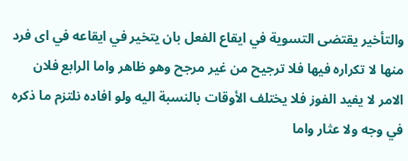والتأخير يقتضى التسوية في ايقاع الفعل بان يتخير في ايقاعه في اى فرد منها لا تكراره فيها فلا ترجيح من غير مرجح وهو ظاهر واما الرابع فلان الامر لا يفيد الفوز فلا يختلف الأوقات بالنسبة اليه ولو افاده نلتزم ما ذكره في وجه ولا عثار واما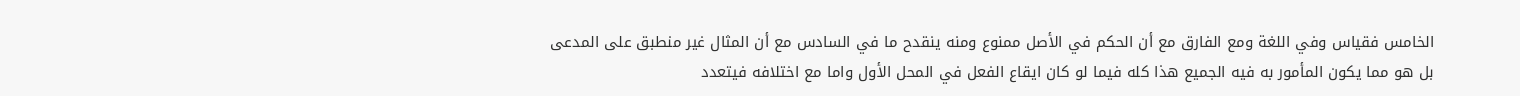الخامس فقياس وفي اللغة ومع الفارق مع أن الحكم في الأصل ممنوع ومنه ينقدح ما في السادس مع أن المثال غير منطبق على المدعى بل هو مما يكون المأمور به فيه الجميع هذا كله فيما لو كان ايقاع الفعل في المحل الأول واما مع اختلافه فيتعدد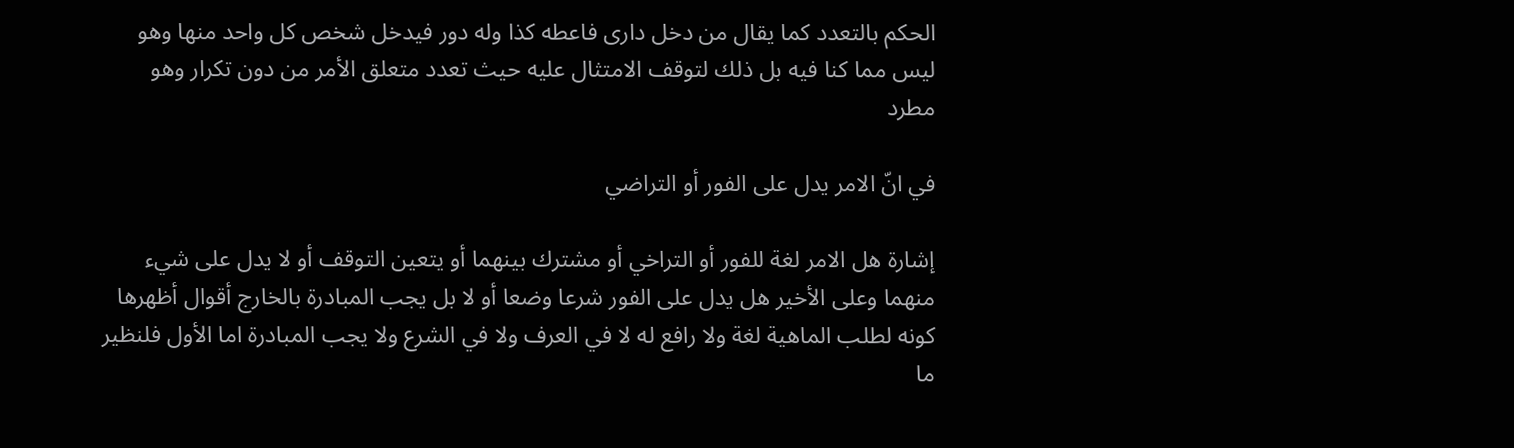الحكم بالتعدد كما يقال من دخل دارى فاعطه كذا وله دور فيدخل شخص كل واحد منها وهو ليس مما كنا فيه بل ذلك لتوقف الامتثال عليه حيث تعدد متعلق الأمر من دون تكرار وهو مطرد

في انّ الامر يدل على الفور أو التراضي

إشارة هل الامر لغة للفور أو التراخي أو مشترك بينهما أو يتعين التوقف أو لا يدل على شيء منهما وعلى الأخير هل يدل على الفور شرعا وضعا أو لا بل يجب المبادرة بالخارج أقوال أظهرها كونه لطلب الماهية لغة ولا رافع له لا في العرف ولا في الشرع ولا يجب المبادرة اما الأول فلنظير ما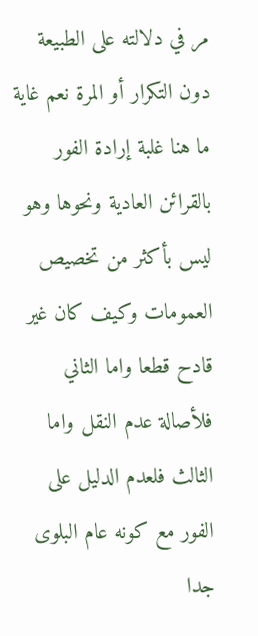مر في دلالته على الطبيعة دون التكرار أو المرة نعم غاية ما هنا غلبة إرادة الفور بالقرائن العادية ونحوها وهو ليس بأكثر من تخصيص العمومات وكيف كان غير قادح قطعا واما الثاني فلأصالة عدم النقل واما الثالث فلعدم الدليل على الفور مع كونه عام البلوى جدا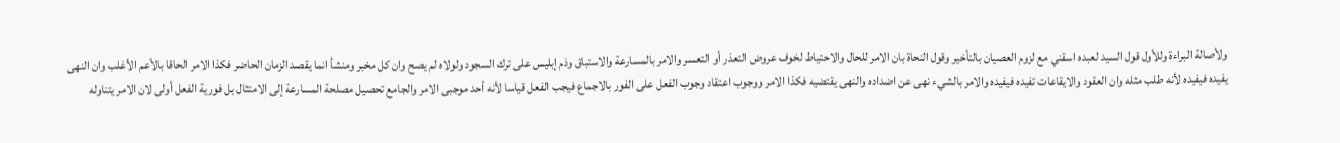ولأصالة البراءة وللأول قول السيد لعبده اسقني مع لزوم العصيان بالتأخير وقول النحاة بان الامر للحال والاحتياط لخوف عروض التعذر أو التعسر والامر بالمسارعة والاستباق وذم إبليس على ترك السجود ولولاه لم يصح وان كل مخبر ومنشأ انما يقصد الزمان الحاضر فكذا الامر الحاقا بالأعم الأغلب وان النهى يفيده فيفيده لأنه طلب مثله وان العقود والايقاعات تفيده فيفيده والامر بالشيء نهى عن اضداده والنهى يقتضيه فكذا الامر ووجوب اعتقاد وجوب الفعل على الفور بالاجماع فيجب الفعل قياسا لأنه أحد موجبى الامر والجامع تحصيل مصلحة المسارعة إلى الامتثال بل فورية الفعل أولى لان الامر يتناوله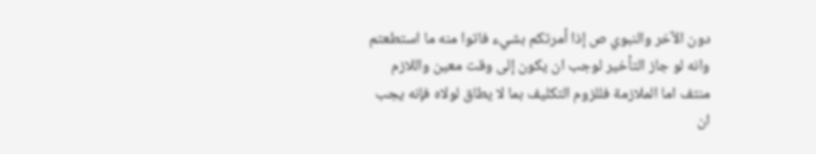دون الآخر والنبوي ص إذا أمرتكم بشيء فاتوا منه ما استطعتم وانه لو جاز التأخير لوجب ان يكون إلى وقت معين واللازم منتف اما الملازمة فللزوم التكليف بما لا يطاق لولاه فإنه يجب ان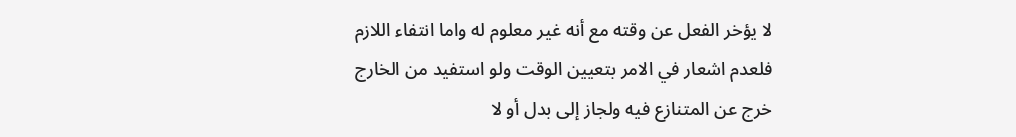لا يؤخر الفعل عن وقته مع أنه غير معلوم له واما انتفاء اللازم فلعدم اشعار في الامر بتعيين الوقت ولو استفيد من الخارج خرج عن المتنازع فيه ولجاز إلى بدل أو لا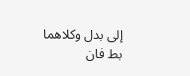إلى بدل وكلاهما بط فان